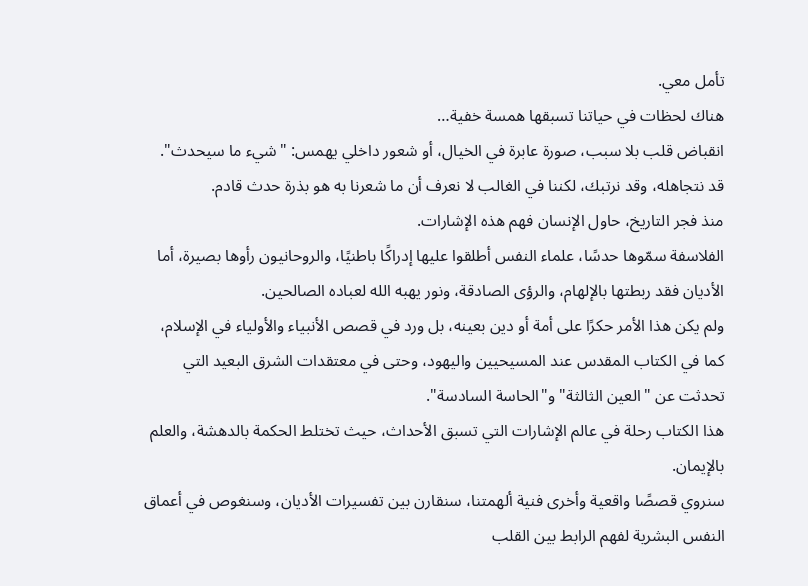تأمل معي.
هناك لحظات في حياتنا تسبقها همسة خفية…
انقباض قلب بلا سبب، صورة عابرة في الخيال، أو شعور داخلي يهمس: "شيء ما سيحدث".
قد نتجاهله، وقد نرتبك، لكننا في الغالب لا نعرف أن ما شعرنا به هو بذرة حدث قادم.
منذ فجر التاريخ، حاول الإنسان فهم هذه الإشارات.
الفلاسفة سمّوها حدسًا، علماء النفس أطلقوا عليها إدراكًا باطنيًا، والروحانيون رأوها بصيرة، أما الأديان فقد ربطتها بالإلهام، والرؤى الصادقة، ونور يهبه الله لعباده الصالحين.
ولم يكن هذا الأمر حكرًا على أمة أو دين بعينه، بل ورد في قصص الأنبياء والأولياء في الإسلام، كما في الكتاب المقدس عند المسيحيين واليهود، وحتى في معتقدات الشرق البعيد التي تحدثت عن "العين الثالثة" و"الحاسة السادسة".
هذا الكتاب رحلة في عالم الإشارات التي تسبق الأحداث، حيث تختلط الحكمة بالدهشة، والعلم بالإيمان.
سنروي قصصًا واقعية وأخرى فنية ألهمتنا، سنقارن بين تفسيرات الأديان، وسنغوص في أعماق النفس البشرية لفهم الرابط بين القلب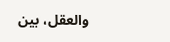والعقل، بين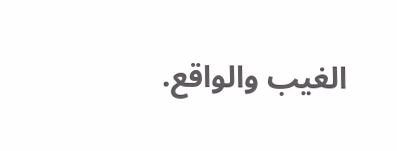الغيب والواقع.